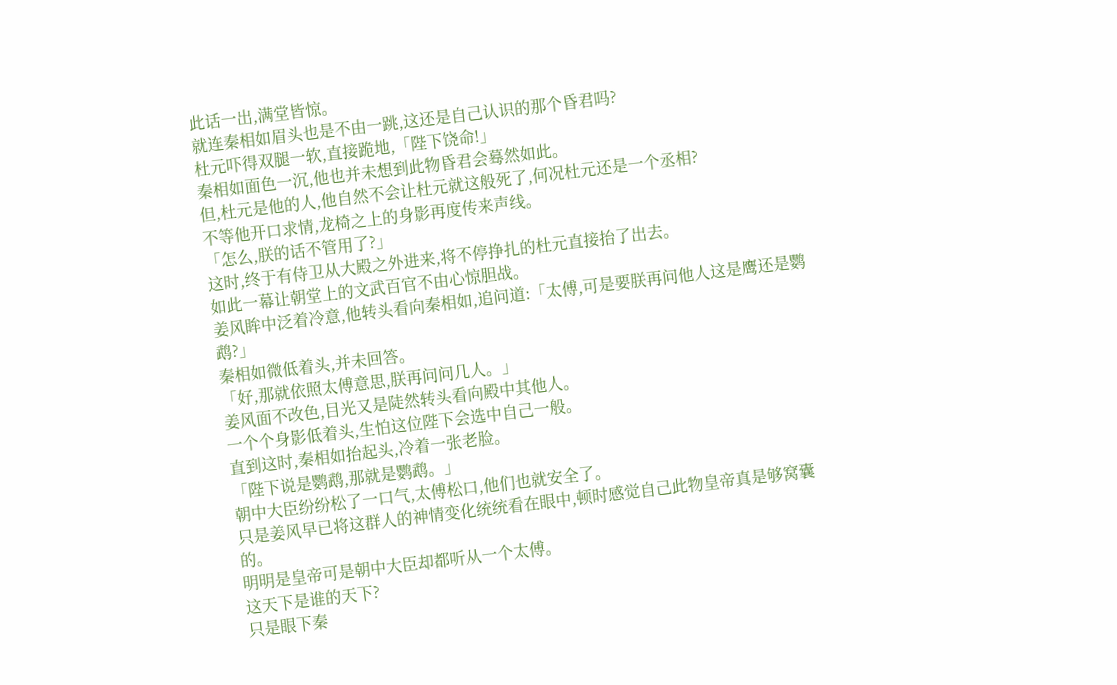此话一出,满堂皆惊。
就连秦相如眉头也是不由一跳,这还是自己认识的那个昏君吗?
杜元吓得双腿一软,直接跪地,「陛下饶命!」
秦相如面色一沉,他也并未想到此物昏君会蓦然如此。
但,杜元是他的人,他自然不会让杜元就这般死了,何况杜元还是一个丞相?
不等他开口求情,龙椅之上的身影再度传来声线。
「怎么,朕的话不管用了?」
这时,终于有侍卫从大殿之外进来,将不停挣扎的杜元直接抬了出去。
如此一幕让朝堂上的文武百官不由心惊胆战。
姜风眸中泛着冷意,他转头看向秦相如,追问道:「太傅,可是要朕再问他人这是鹰还是鹦鹉?」
秦相如微低着头,并未回答。
「好,那就依照太傅意思,朕再问问几人。」
姜风面不改色,目光又是陡然转头看向殿中其他人。
一个个身影低着头,生怕这位陛下会选中自己一般。
直到这时,秦相如抬起头,冷着一张老脸。
「陛下说是鹦鹉,那就是鹦鹉。」
朝中大臣纷纷松了一口气,太傅松口,他们也就安全了。
只是姜风早已将这群人的神情变化统统看在眼中,顿时感觉自己此物皇帝真是够窝囊的。
明明是皇帝可是朝中大臣却都听从一个太傅。
这天下是谁的天下?
只是眼下秦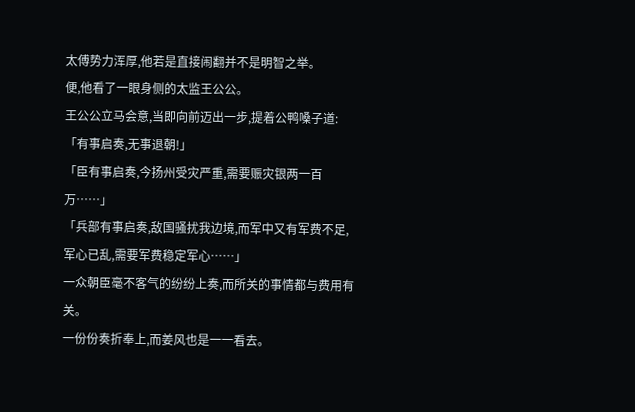太傅势力浑厚,他若是直接闹翻并不是明智之举。
便,他看了一眼身侧的太监王公公。
王公公立马会意,当即向前迈出一步,提着公鸭嗓子道:「有事启奏,无事退朝!」
「臣有事启奏,今扬州受灾严重,需要赈灾银两一百万……」
「兵部有事启奏,敌国骚扰我边境,而军中又有军费不足,军心已乱,需要军费稳定军心……」
一众朝臣毫不客气的纷纷上奏,而所关的事情都与费用有关。
一份份奏折奉上,而姜风也是一一看去。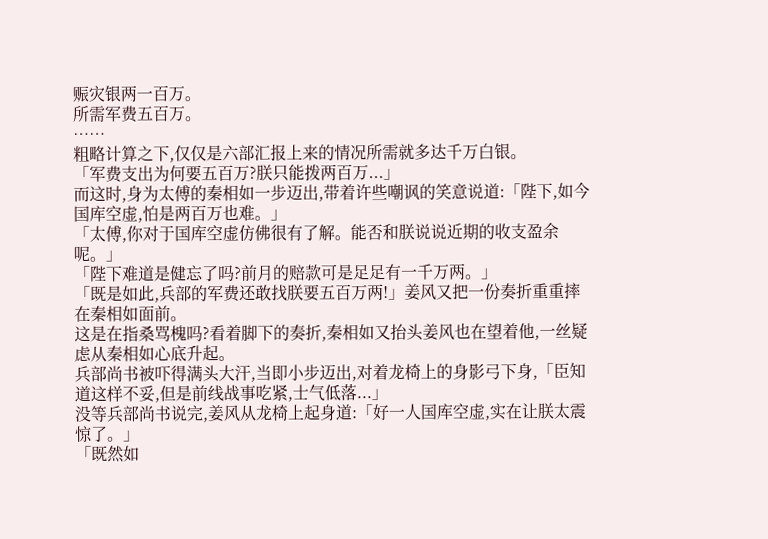赈灾银两一百万。
所需军费五百万。
……
粗略计算之下,仅仅是六部汇报上来的情况所需就多达千万白银。
「军费支出为何要五百万?朕只能拨两百万...」
而这时,身为太傅的秦相如一步迈出,带着许些嘲讽的笑意说道:「陛下,如今国库空虚,怕是两百万也难。」
「太傅,你对于国库空虚仿佛很有了解。能否和朕说说近期的收支盈余呢。」
「陛下难道是健忘了吗?前月的赔款可是足足有一千万两。」
「既是如此,兵部的军费还敢找朕要五百万两!」姜风又把一份奏折重重摔在秦相如面前。
这是在指桑骂槐吗?看着脚下的奏折,秦相如又抬头姜风也在望着他,一丝疑虑从秦相如心底升起。
兵部尚书被吓得满头大汗,当即小步迈出,对着龙椅上的身影弓下身,「臣知道这样不妥,但是前线战事吃紧,士气低落...」
没等兵部尚书说完,姜风从龙椅上起身道:「好一人国库空虚,实在让朕太震惊了。」
「既然如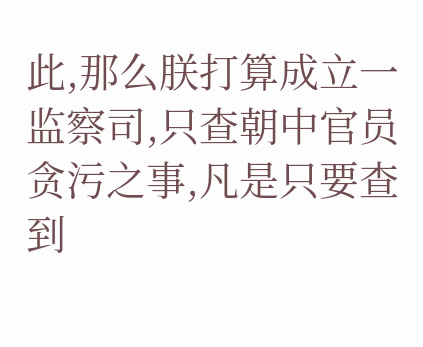此,那么朕打算成立一监察司,只查朝中官员贪污之事,凡是只要查到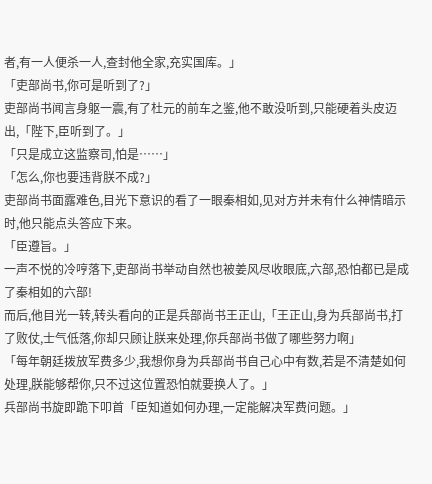者,有一人便杀一人,查封他全家,充实国库。」
「吏部尚书,你可是听到了?」
吏部尚书闻言身躯一震,有了杜元的前车之鉴,他不敢没听到,只能硬着头皮迈出,「陛下,臣听到了。」
「只是成立这监察司,怕是……」
「怎么,你也要违背朕不成?」
吏部尚书面露难色,目光下意识的看了一眼秦相如,见对方并未有什么神情暗示时,他只能点头答应下来。
「臣遵旨。」
一声不悦的冷哼落下,吏部尚书举动自然也被姜风尽收眼底,六部,恐怕都已是成了秦相如的六部!
而后,他目光一转,转头看向的正是兵部尚书王正山,「王正山,身为兵部尚书,打了败仗,士气低落,你却只顾让朕来处理,你兵部尚书做了哪些努力啊」
「每年朝廷拨放军费多少,我想你身为兵部尚书自己心中有数,若是不清楚如何处理,朕能够帮你,只不过这位置恐怕就要换人了。」
兵部尚书旋即跪下叩首「臣知道如何办理,一定能解决军费问题。」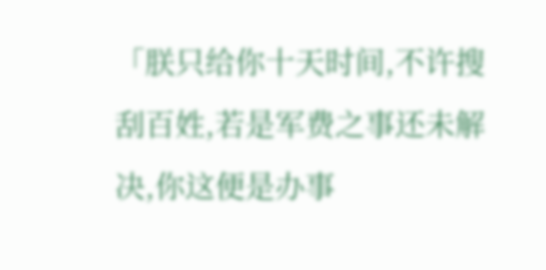「朕只给你十天时间,不许搜刮百姓,若是军费之事还未解决,你这便是办事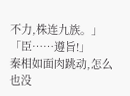不力,株连九族。」
「臣……遵旨!」
秦相如面肉跳动,怎么也没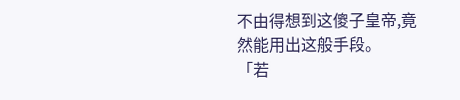不由得想到这傻子皇帝,竟然能用出这般手段。
「若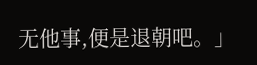无他事,便是退朝吧。」